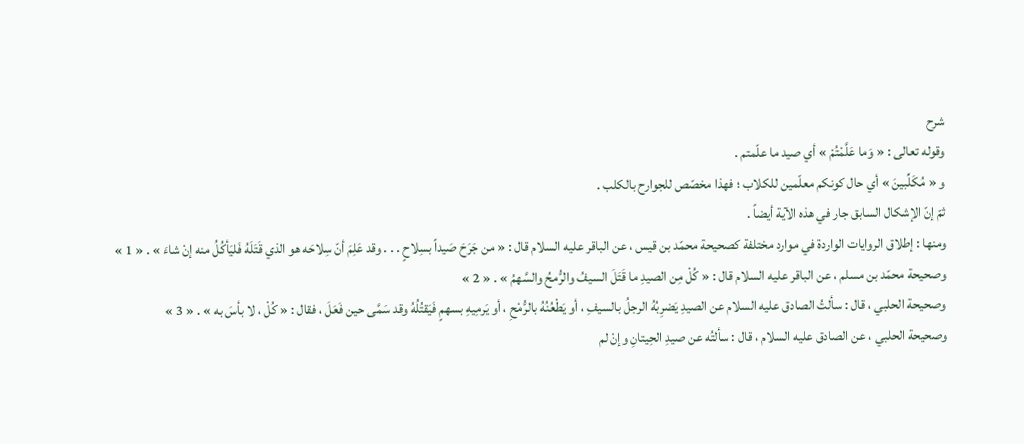شرح
وقوله تعالى : « وَما عَلَّمْتُمْ » أي صيد ما علّمتم .
و « مُكَلِّبينَ » أي حال كونكم معلّمين للكلاب ؛ فهذا مخصّص للجوارح بالكلب .
ثمّ إنّ الإشكال السابق جار في هذه الآية أيضاً .
ومنها : إطلاق الروايات الواردة في موارد مختلفة كصحيحة محمّد بن قيس ، عن الباقر عليه السلام قال : « من جَرَحَ صَيداً بسِلاحٍ . . . وقد عَلِمَ أنّ سِلاحَه هو الذي قَتَلَهُ فَليَأكُلُ منه إنْ شاءَ » . « 1 »
وصحيحة محمّد بن مسلم ، عن الباقر عليه السلام قال : « كُلْ مِن الصيدِ ما قَتَلَ السيفُ والرُّمحُ والسَّهمُ » . « 2 »
وصحيحة الحلبي ، قال : سألتُ الصادق عليه السلام عن الصيدِ يَضرِبُهُ الرجلُ بالسيفِ ، أو يَطْعُنُهُ بالرُّمْحِ ، أو يَرمِيهِ بسهمٍ فَيَقتُلُهُ وقد سَمَّى حين فَعَلَ ، فقال : « كُلْ ، لا بأسَ به » . « 3 »
وصحيحة الحلبي ، عن الصادق عليه السلام ، قال : سألتُه عن صيدِ الحِيتانِ وإنْ لم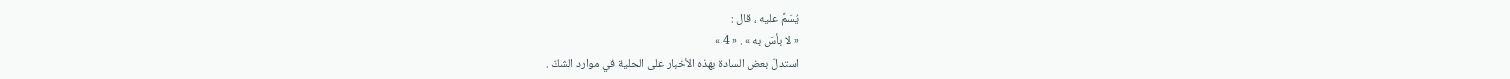يُسَمَّ عليه ، قال :
« لا بأسَ به » . « 4 »
استدلّ بعض السادة بهذه الأخبار على الحلية في موارد الشكّ .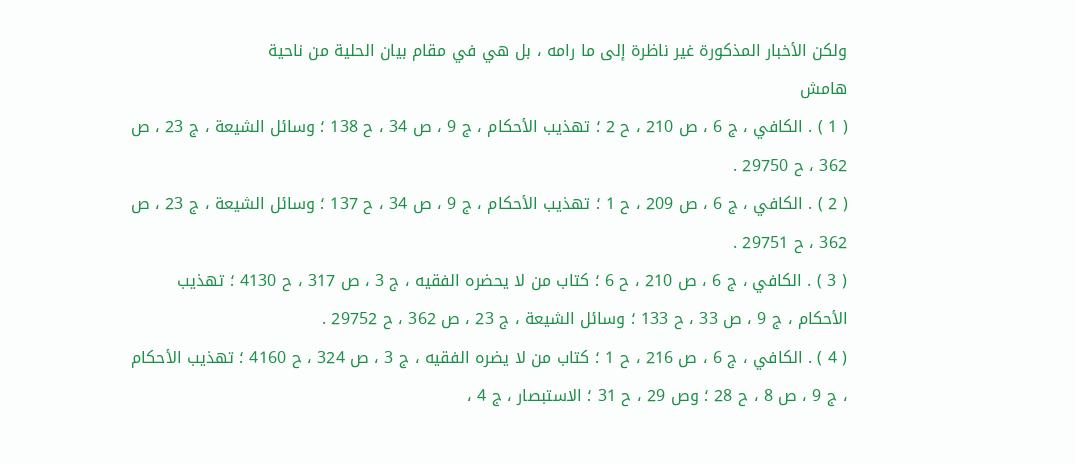ولكن الأخبار المذكورة غير ناظرة إلى ما رامه ، بل هي في مقام بيان الحلية من ناحية
هامش
( 1 ) . الكافي ، ج 6 ، ص 210 ، ح 2 ؛ تهذيب الأحكام ، ج 9 ، ص 34 ، ح 138 ؛ وسائل الشيعة ، ج 23 ، ص 362 ، ح 29750 .
( 2 ) . الكافي ، ج 6 ، ص 209 ، ح 1 ؛ تهذيب الأحكام ، ج 9 ، ص 34 ، ح 137 ؛ وسائل الشيعة ، ج 23 ، ص 362 ، ح 29751 .
( 3 ) . الكافي ، ج 6 ، ص 210 ، ح 6 ؛ كتاب من لا يحضره الفقيه ، ج 3 ، ص 317 ، ح 4130 ؛ تهذيب الأحكام ، ج 9 ، ص 33 ، ح 133 ؛ وسائل الشيعة ، ج 23 ، ص 362 ، ح 29752 .
( 4 ) . الكافي ، ج 6 ، ص 216 ، ح 1 ؛ كتاب من لا يضره الفقيه ، ج 3 ، ص 324 ، ح 4160 ؛ تهذيب الأحكام ، ج 9 ، ص 8 ، ح 28 ؛ وص 29 ، ح 31 ؛ الاستبصار ، ج 4 ،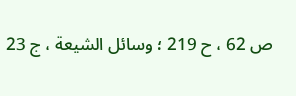ص 62 ، ح 219 ؛ وسائل الشيعة ، ج 23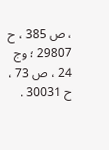، ص 385 ، ح 29807 ؛ وج 24 ، ص 73 ، ح 30031 .